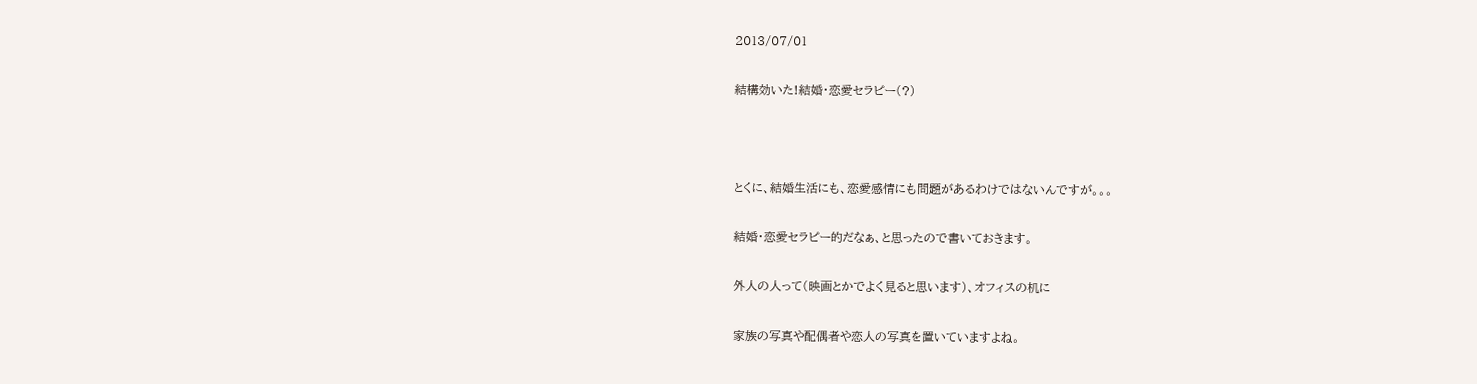2013/07/01

結構効いた!結婚・恋愛セラピー(?)



とくに、結婚生活にも、恋愛感情にも問題があるわけではないんですが。。。

結婚・恋愛セラピー的だなぁ、と思ったので書いておきます。

外人の人って(映画とかでよく見ると思います)、オフィスの机に

家族の写真や配偶者や恋人の写真を置いていますよね。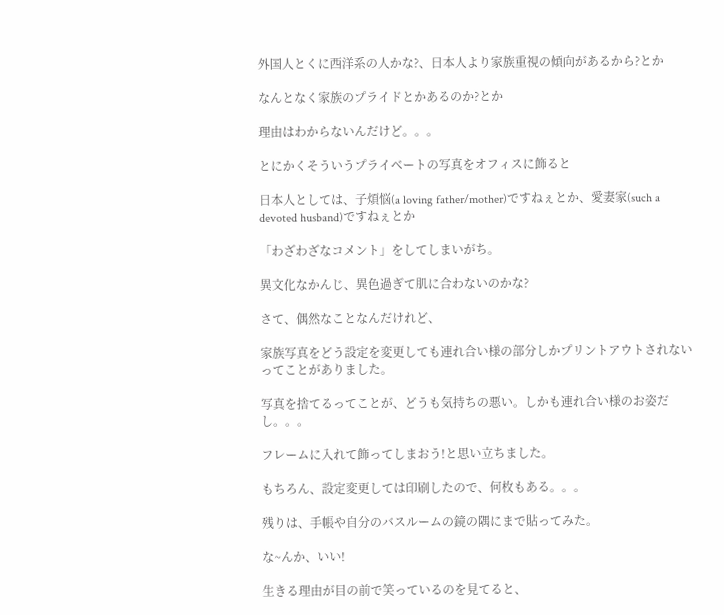外国人とくに西洋系の人かな?、日本人より家族重視の傾向があるから?とか

なんとなく家族のプライドとかあるのか?とか

理由はわからないんだけど。。。

とにかくそういうプライベートの写真をオフィスに飾ると

日本人としては、子煩悩(a loving father/mother)ですねぇとか、愛妻家(such a devoted husband)ですねぇとか

「わざわざなコメント」をしてしまいがち。

異文化なかんじ、異色過ぎて肌に合わないのかな?

さて、偶然なことなんだけれど、

家族写真をどう設定を変更しても連れ合い様の部分しかプリントアウトされないってことがありました。

写真を捨てるってことが、どうも気持ちの悪い。しかも連れ合い様のお姿だし。。。

フレームに入れて飾ってしまおう!と思い立ちました。

もちろん、設定変更しては印刷したので、何枚もある。。。

残りは、手帳や自分のバスルームの鏡の隅にまで貼ってみた。

な~んか、いい!

生きる理由が目の前で笑っているのを見てると、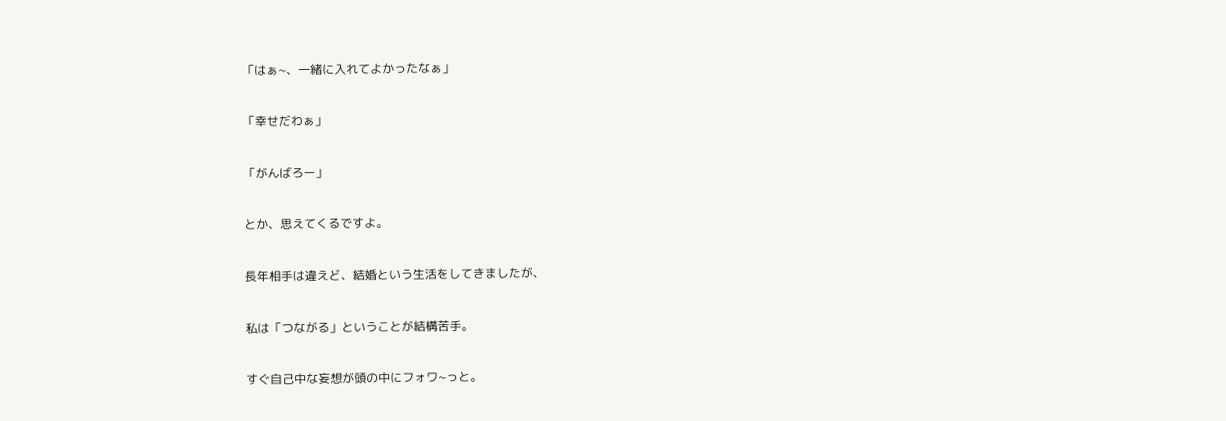「はぁ~、一緒に入れてよかったなぁ」

「幸せだわぁ」

「がんばろー」

とか、思えてくるですよ。

長年相手は違えど、結婚という生活をしてきましたが、

私は「つながる」ということが結構苦手。

すぐ自己中な妄想が頭の中にフォワ~っと。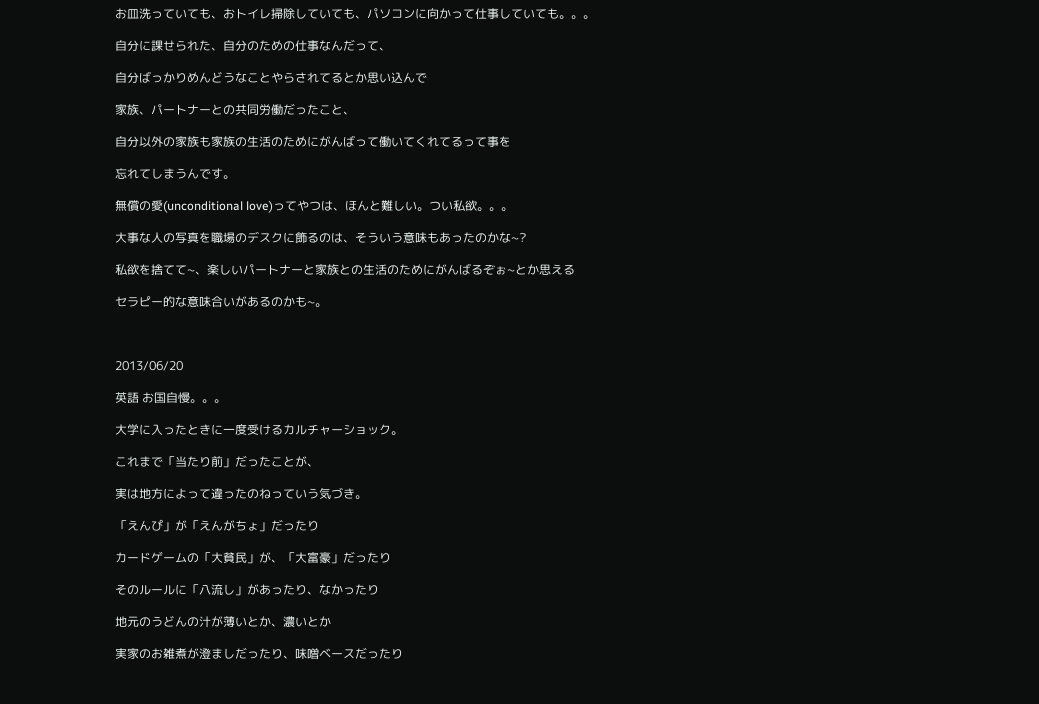お皿洗っていても、おトイレ掃除していても、パソコンに向かって仕事していても。。。

自分に課せられた、自分のための仕事なんだって、

自分ばっかりめんどうなことやらされてるとか思い込んで

家族、パートナーとの共同労働だったこと、

自分以外の家族も家族の生活のためにがんばって働いてくれてるって事を

忘れてしまうんです。

無償の愛(unconditional love)ってやつは、ほんと難しい。つい私欲。。。

大事な人の写真を職場のデスクに飾るのは、そういう意味もあったのかな~?

私欲を捨てて~、楽しいパートナーと家族との生活のためにがんばるぞぉ~とか思える

セラピー的な意味合いがあるのかも~。



2013/06/20

英語 お国自慢。。。

大学に入ったときに一度受けるカルチャーショック。

これまで「当たり前」だったことが、

実は地方によって違ったのねっていう気づき。

「えんぴ」が「えんがちょ」だったり

カードゲームの「大貧民」が、「大富豪」だったり

そのルールに「八流し」があったり、なかったり

地元のうどんの汁が薄いとか、濃いとか

実家のお雑煮が澄ましだったり、味噌ベースだったり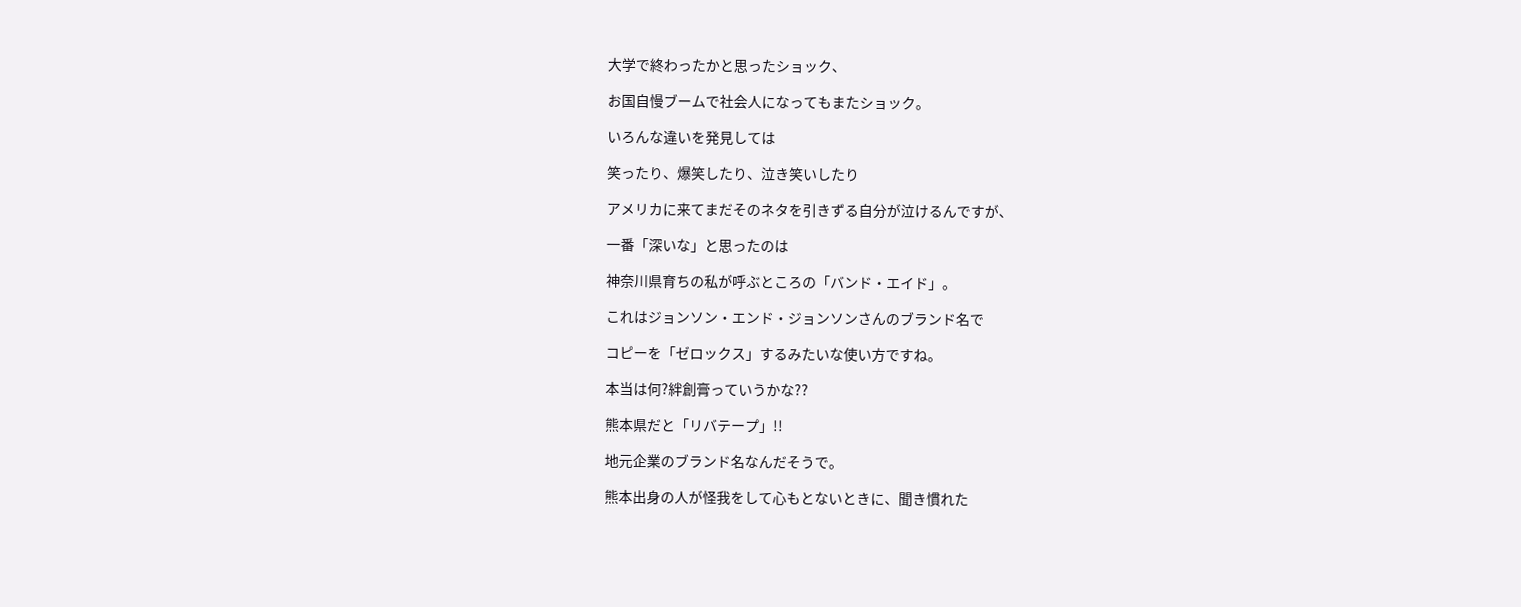大学で終わったかと思ったショック、

お国自慢ブームで社会人になってもまたショック。

いろんな違いを発見しては

笑ったり、爆笑したり、泣き笑いしたり

アメリカに来てまだそのネタを引きずる自分が泣けるんですが、

一番「深いな」と思ったのは

神奈川県育ちの私が呼ぶところの「バンド・エイド」。

これはジョンソン・エンド・ジョンソンさんのブランド名で

コピーを「ゼロックス」するみたいな使い方ですね。

本当は何?絆創膏っていうかな??

熊本県だと「リバテープ」!!

地元企業のブランド名なんだそうで。

熊本出身の人が怪我をして心もとないときに、聞き慣れた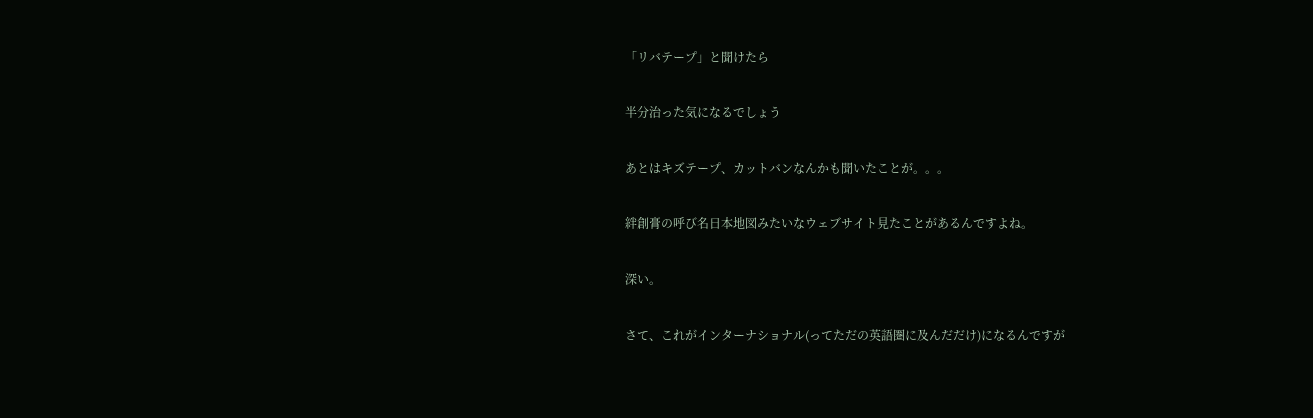「リバテープ」と聞けたら

半分治った気になるでしょう

あとはキズテープ、カットバンなんかも聞いたことが。。。

絆創膏の呼び名日本地図みたいなウェブサイト見たことがあるんですよね。

深い。

さて、これがインターナショナル(ってただの英語圏に及んだだけ)になるんですが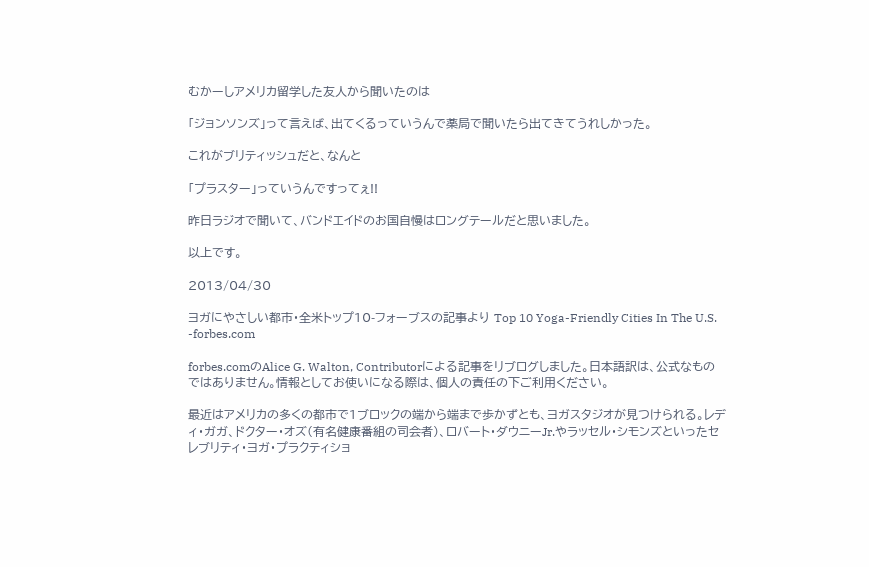むかーしアメリカ留学した友人から聞いたのは

「ジョンソンズ」って言えば、出てくるっていうんで薬局で聞いたら出てきてうれしかった。

これがブリティッシュだと、なんと

「プラスター」っていうんですってぇ!!

昨日ラジオで聞いて、バンドエイドのお国自慢はロングテールだと思いました。

以上です。

2013/04/30

ヨガにやさしい都市・全米トップ10-フォーブスの記事より Top 10 Yoga-Friendly Cities In The U.S. -forbes.com

forbes.comのAlice G. Walton, Contributorによる記事をリブログしました。日本語訳は、公式なものではありません。情報としてお使いになる際は、個人の責任の下ご利用ください。

最近はアメリカの多くの都市で1ブロックの端から端まで歩かずとも、ヨガスタジオが見つけられる。レディ・ガガ、ドクター・オズ(有名健康番組の司会者)、ロバート・ダウニーJr.やラッセル・シモンズといったセレブリティ・ヨガ・プラクティショ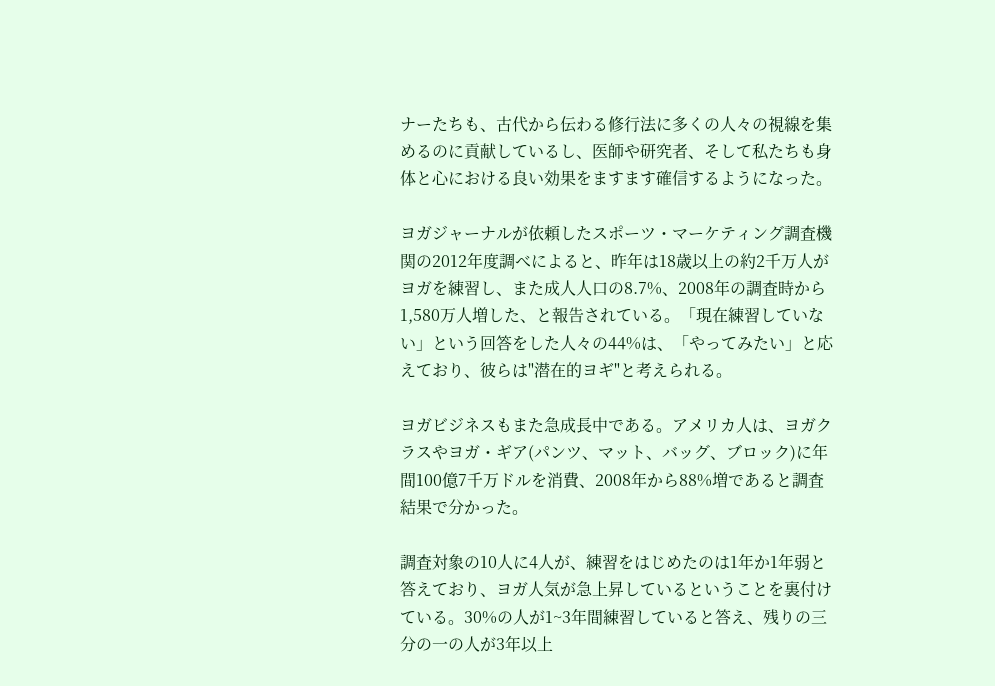ナーたちも、古代から伝わる修行法に多くの人々の視線を集めるのに貢献しているし、医師や研究者、そして私たちも身体と心における良い効果をますます確信するようになった。

ヨガジャーナルが依頼したスポーツ・マーケティング調査機関の2012年度調べによると、昨年は18歳以上の約2千万人がヨガを練習し、また成人人口の8.7%、2008年の調査時から1,580万人増した、と報告されている。「現在練習していない」という回答をした人々の44%は、「やってみたい」と応えており、彼らは"潜在的ヨギ"と考えられる。

ヨガビジネスもまた急成長中である。アメリカ人は、ヨガクラスやヨガ・ギア(パンツ、マット、バッグ、ブロック)に年間100億7千万ドルを消費、2008年から88%増であると調査結果で分かった。

調査対象の10人に4人が、練習をはじめたのは1年か1年弱と答えており、ヨガ人気が急上昇しているということを裏付けている。30%の人が1~3年間練習していると答え、残りの三分の一の人が3年以上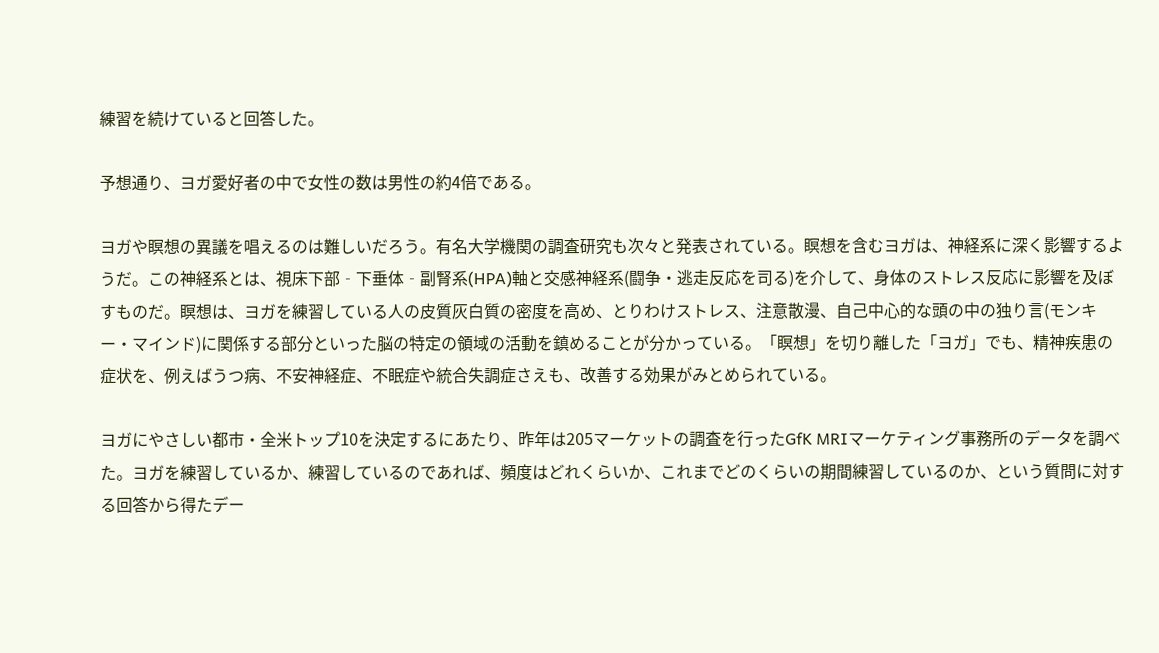練習を続けていると回答した。

予想通り、ヨガ愛好者の中で女性の数は男性の約4倍である。

ヨガや瞑想の異議を唱えるのは難しいだろう。有名大学機関の調査研究も次々と発表されている。瞑想を含むヨガは、神経系に深く影響するようだ。この神経系とは、視床下部‐下垂体‐副腎系(HPA)軸と交感神経系(闘争・逃走反応を司る)を介して、身体のストレス反応に影響を及ぼすものだ。瞑想は、ヨガを練習している人の皮質灰白質の密度を高め、とりわけストレス、注意散漫、自己中心的な頭の中の独り言(モンキー・マインド)に関係する部分といった脳の特定の領域の活動を鎮めることが分かっている。「瞑想」を切り離した「ヨガ」でも、精神疾患の症状を、例えばうつ病、不安神経症、不眠症や統合失調症さえも、改善する効果がみとめられている。

ヨガにやさしい都市・全米トップ10を決定するにあたり、昨年は205マーケットの調査を行ったGfK MRIマーケティング事務所のデータを調べた。ヨガを練習しているか、練習しているのであれば、頻度はどれくらいか、これまでどのくらいの期間練習しているのか、という質問に対する回答から得たデー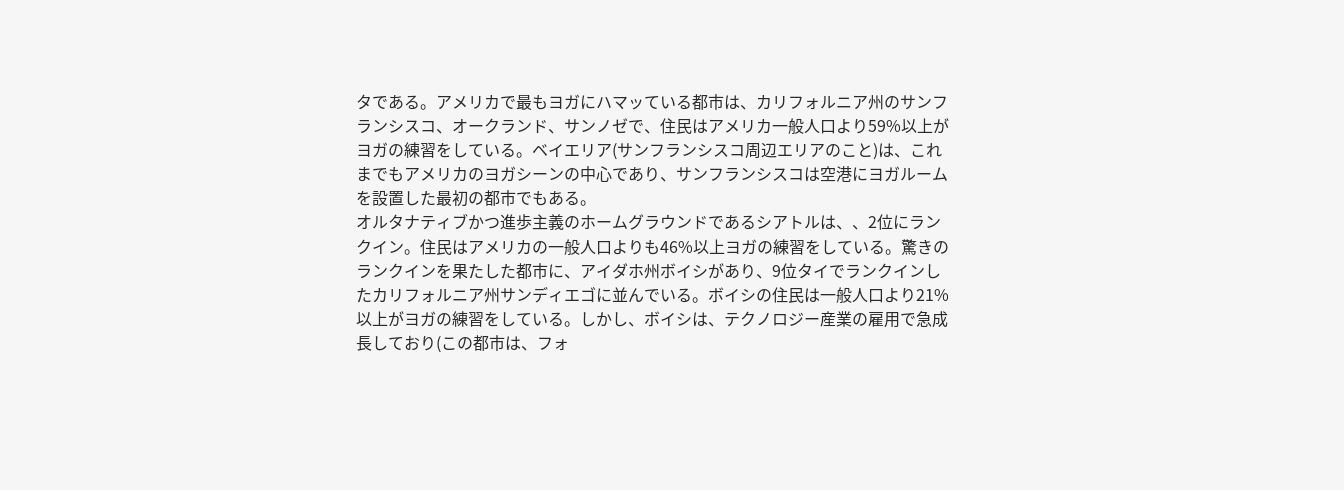タである。アメリカで最もヨガにハマッている都市は、カリフォルニア州のサンフランシスコ、オークランド、サンノゼで、住民はアメリカ一般人口より59%以上がヨガの練習をしている。ベイエリア(サンフランシスコ周辺エリアのこと)は、これまでもアメリカのヨガシーンの中心であり、サンフランシスコは空港にヨガルームを設置した最初の都市でもある。
オルタナティブかつ進歩主義のホームグラウンドであるシアトルは、、2位にランクイン。住民はアメリカの一般人口よりも46%以上ヨガの練習をしている。驚きのランクインを果たした都市に、アイダホ州ボイシがあり、9位タイでランクインしたカリフォルニア州サンディエゴに並んでいる。ボイシの住民は一般人口より21%以上がヨガの練習をしている。しかし、ボイシは、テクノロジー産業の雇用で急成長しており(この都市は、フォ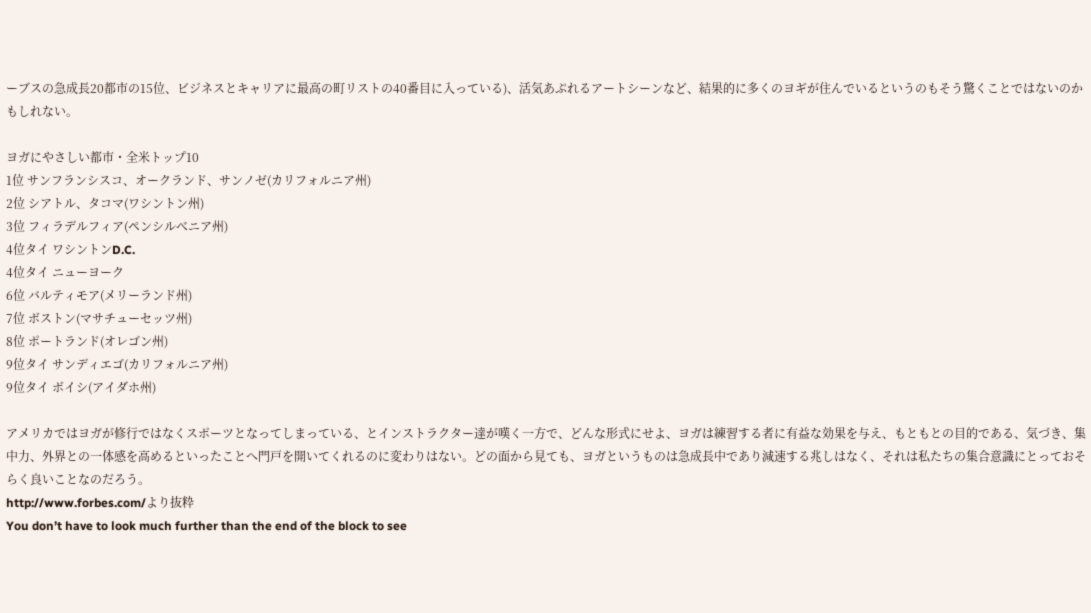ーブスの急成長20都市の15位、ビジネスとキャリアに最高の町リストの40番目に入っている)、活気あぷれるアートシーンなど、結果的に多くのヨギが住んでいるというのもそう驚くことではないのかもしれない。

ヨガにやさしい都市・全米トップ10
1位 サンフランシスコ、オークランド、サンノゼ(カリフォルニア州)
2位 シアトル、タコマ(ワシントン州)
3位 フィラデルフィア(ペンシルべニア州)
4位タイ ワシントンD.C.
4位タイ ニューヨーク
6位 バルティモア(メリーランド州)
7位 ボストン(マサチューセッツ州)
8位 ポートランド(オレゴン州)
9位タイ サンディエゴ(カリフォルニア州)
9位タイ ボイシ(アイダホ州)

アメリカではヨガが修行ではなくスポーツとなってしまっている、とインストラクター達が嘆く一方で、どんな形式にせよ、ヨガは練習する者に有益な効果を与え、もともとの目的である、気づき、集中力、外界との一体感を高めるといったことへ門戸を開いてくれるのに変わりはない。どの面から見ても、ヨガというものは急成長中であり減速する兆しはなく、それは私たちの集合意識にとっておそらく良いことなのだろう。
http://www.forbes.com/より抜粋
You don’t have to look much further than the end of the block to see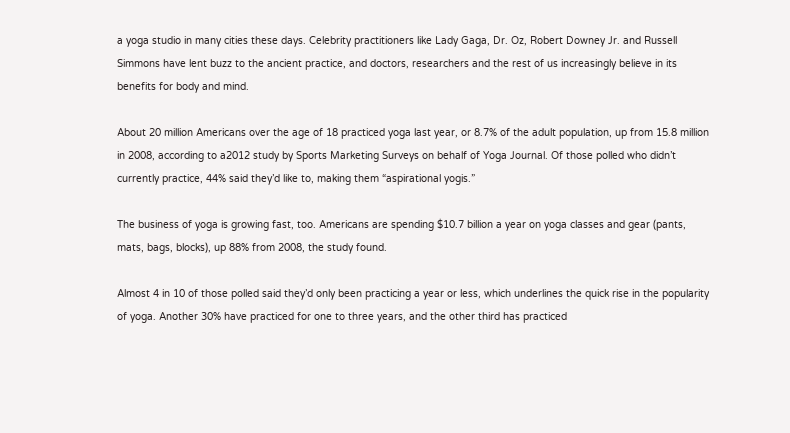a yoga studio in many cities these days. Celebrity practitioners like Lady Gaga, Dr. Oz, Robert Downey Jr. and Russell Simmons have lent buzz to the ancient practice, and doctors, researchers and the rest of us increasingly believe in its benefits for body and mind.

About 20 million Americans over the age of 18 practiced yoga last year, or 8.7% of the adult population, up from 15.8 million in 2008, according to a2012 study by Sports Marketing Surveys on behalf of Yoga Journal. Of those polled who didn’t currently practice, 44% said they’d like to, making them “aspirational yogis.”

The business of yoga is growing fast, too. Americans are spending $10.7 billion a year on yoga classes and gear (pants, mats, bags, blocks), up 88% from 2008, the study found.

Almost 4 in 10 of those polled said they’d only been practicing a year or less, which underlines the quick rise in the popularity of yoga. Another 30% have practiced for one to three years, and the other third has practiced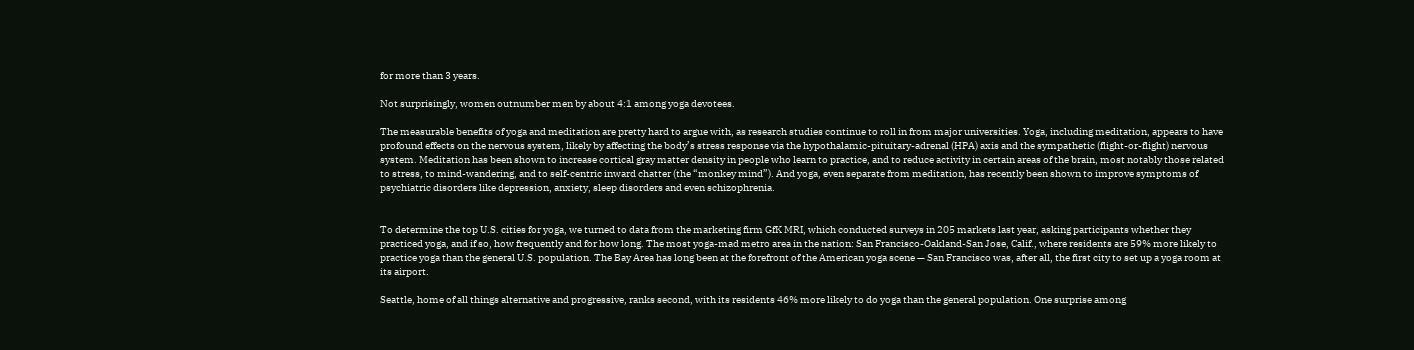for more than 3 years.

Not surprisingly, women outnumber men by about 4:1 among yoga devotees.

The measurable benefits of yoga and meditation are pretty hard to argue with, as research studies continue to roll in from major universities. Yoga, including meditation, appears to have profound effects on the nervous system, likely by affecting the body’s stress response via the hypothalamic-pituitary-adrenal (HPA) axis and the sympathetic (flight-or-flight) nervous system. Meditation has been shown to increase cortical gray matter density in people who learn to practice, and to reduce activity in certain areas of the brain, most notably those related to stress, to mind-wandering, and to self-centric inward chatter (the “monkey mind”). And yoga, even separate from meditation, has recently been shown to improve symptoms of psychiatric disorders like depression, anxiety, sleep disorders and even schizophrenia.


To determine the top U.S. cities for yoga, we turned to data from the marketing firm GfK MRI, which conducted surveys in 205 markets last year, asking participants whether they practiced yoga, and if so, how frequently and for how long. The most yoga-mad metro area in the nation: San Francisco-Oakland-San Jose, Calif., where residents are 59% more likely to practice yoga than the general U.S. population. The Bay Area has long been at the forefront of the American yoga scene — San Francisco was, after all, the first city to set up a yoga room at its airport.

Seattle, home of all things alternative and progressive, ranks second, with its residents 46% more likely to do yoga than the general population. One surprise among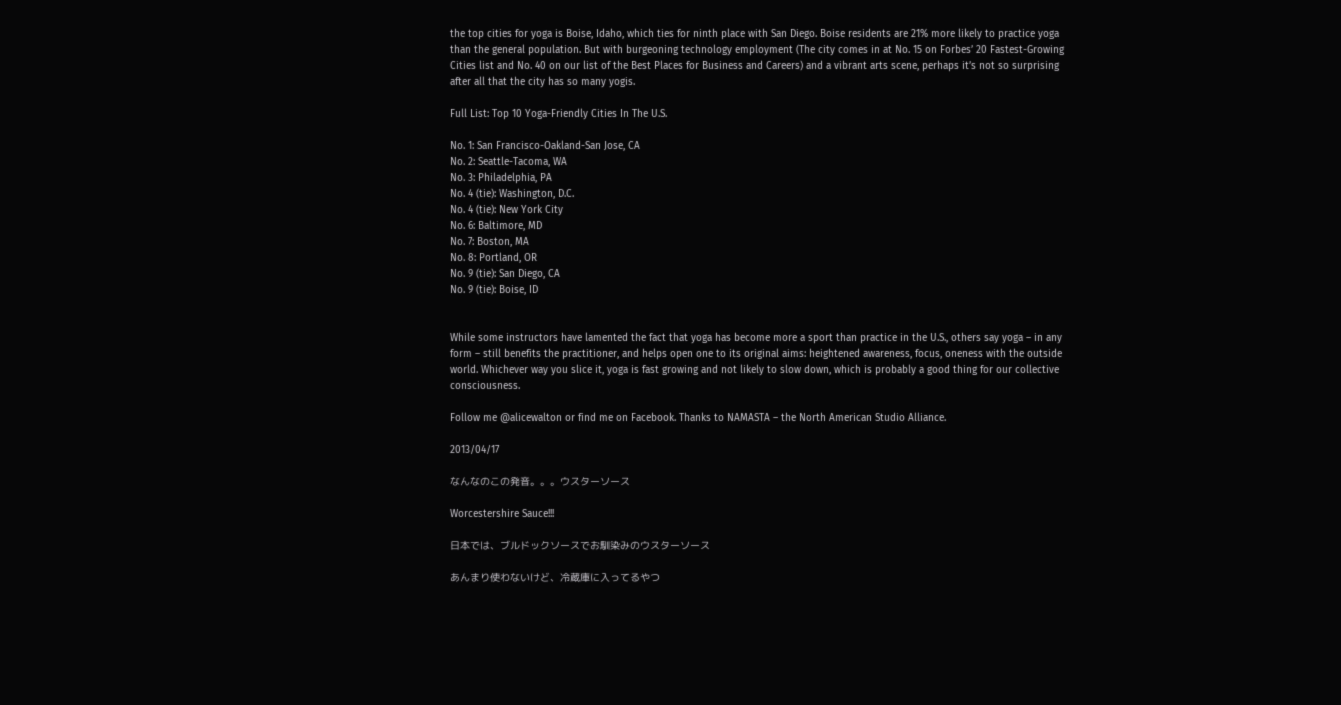the top cities for yoga is Boise, Idaho, which ties for ninth place with San Diego. Boise residents are 21% more likely to practice yoga than the general population. But with burgeoning technology employment (The city comes in at No. 15 on Forbes’ 20 Fastest-Growing Cities list and No. 40 on our list of the Best Places for Business and Careers) and a vibrant arts scene, perhaps it’s not so surprising after all that the city has so many yogis.

Full List: Top 10 Yoga-Friendly Cities In The U.S.

No. 1: San Francisco-Oakland-San Jose, CA
No. 2: Seattle-Tacoma, WA
No. 3: Philadelphia, PA
No. 4 (tie): Washington, D.C.
No. 4 (tie): New York City
No. 6: Baltimore, MD
No. 7: Boston, MA
No. 8: Portland, OR
No. 9 (tie): San Diego, CA
No. 9 (tie): Boise, ID


While some instructors have lamented the fact that yoga has become more a sport than practice in the U.S., others say yoga – in any form – still benefits the practitioner, and helps open one to its original aims: heightened awareness, focus, oneness with the outside world. Whichever way you slice it, yoga is fast growing and not likely to slow down, which is probably a good thing for our collective consciousness.

Follow me @alicewalton or find me on Facebook. Thanks to NAMASTA – the North American Studio Alliance.

2013/04/17

なんなのこの発音。。。ウスターソース

Worcestershire Sauce!!!

日本では、ブルドックソースでお馴染みのウスターソース

あんまり使わないけど、冷蔵庫に入ってるやつ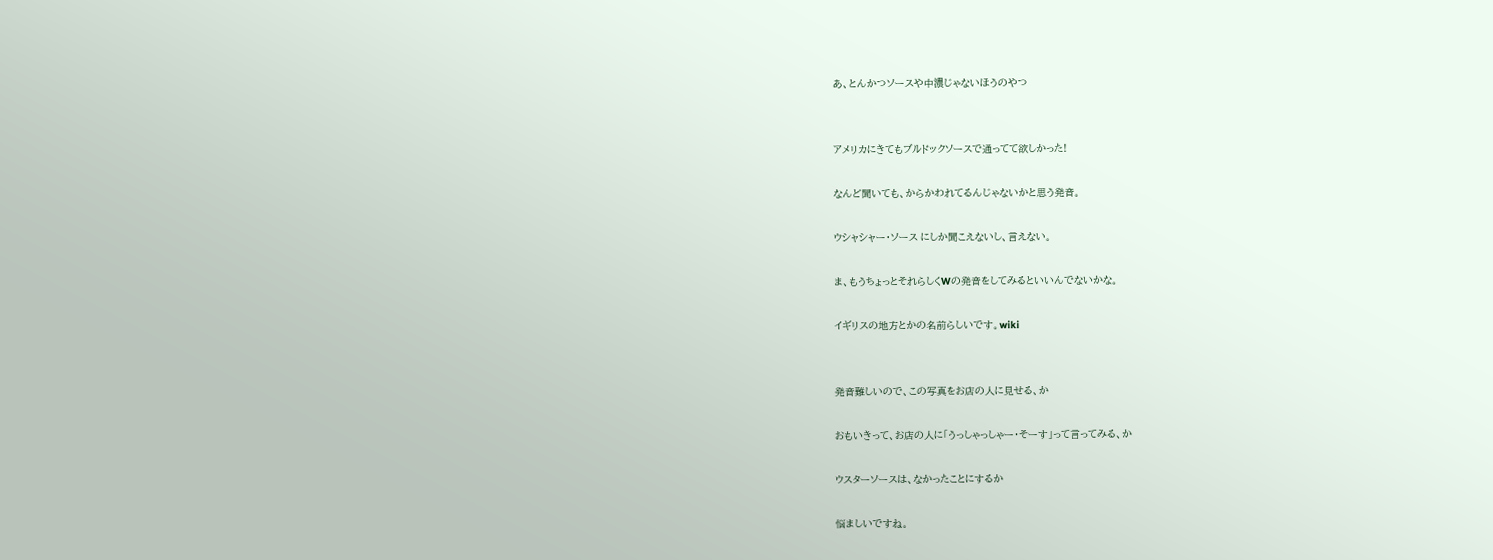あ、とんかつソースや中濃じゃないほうのやつ


アメリカにきてもブルドックソースで通ってて欲しかった!

なんど聞いても、からかわれてるんじゃないかと思う発音。

ウシャシャー・ソース にしか聞こえないし、言えない。

ま、もうちょっとそれらしくWの発音をしてみるといいんでないかな。

イギリスの地方とかの名前らしいです。wiki


発音難しいので、この写真をお店の人に見せる、か

おもいきって、お店の人に「うっしゃっしゃー・そーす」って言ってみる、か

ウスターソースは、なかったことにするか

悩ましいですね。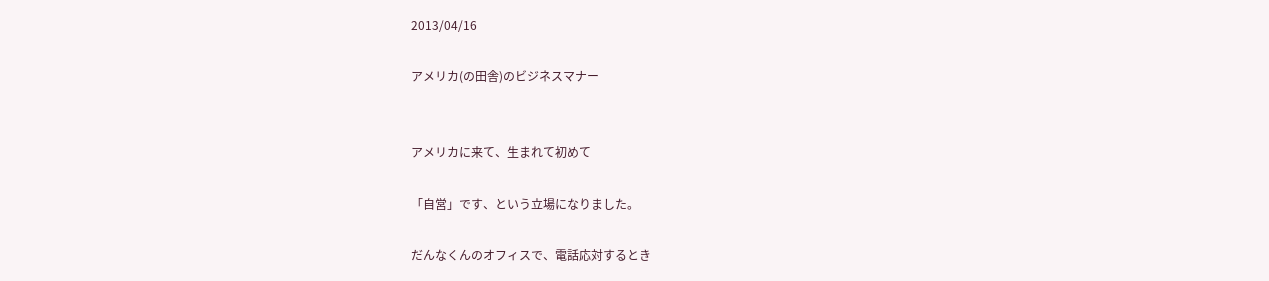2013/04/16

アメリカ(の田舎)のビジネスマナー


アメリカに来て、生まれて初めて

「自営」です、という立場になりました。

だんなくんのオフィスで、電話応対するとき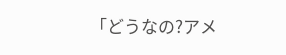「どうなの?アメ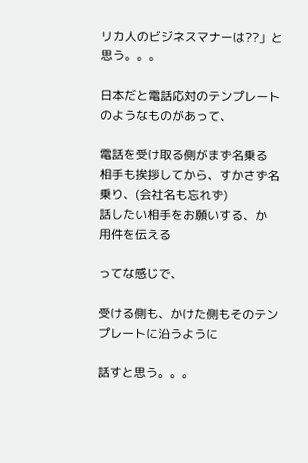リカ人のビジネスマナーは??」と思う。。。

日本だと電話応対のテンプレートのようなものがあって、

電話を受け取る側がまず名乗る
相手も挨拶してから、すかさず名乗り、(会社名も忘れず)
話したい相手をお願いする、か
用件を伝える

ってな感じで、

受ける側も、かけた側もそのテンプレートに沿うように

話すと思う。。。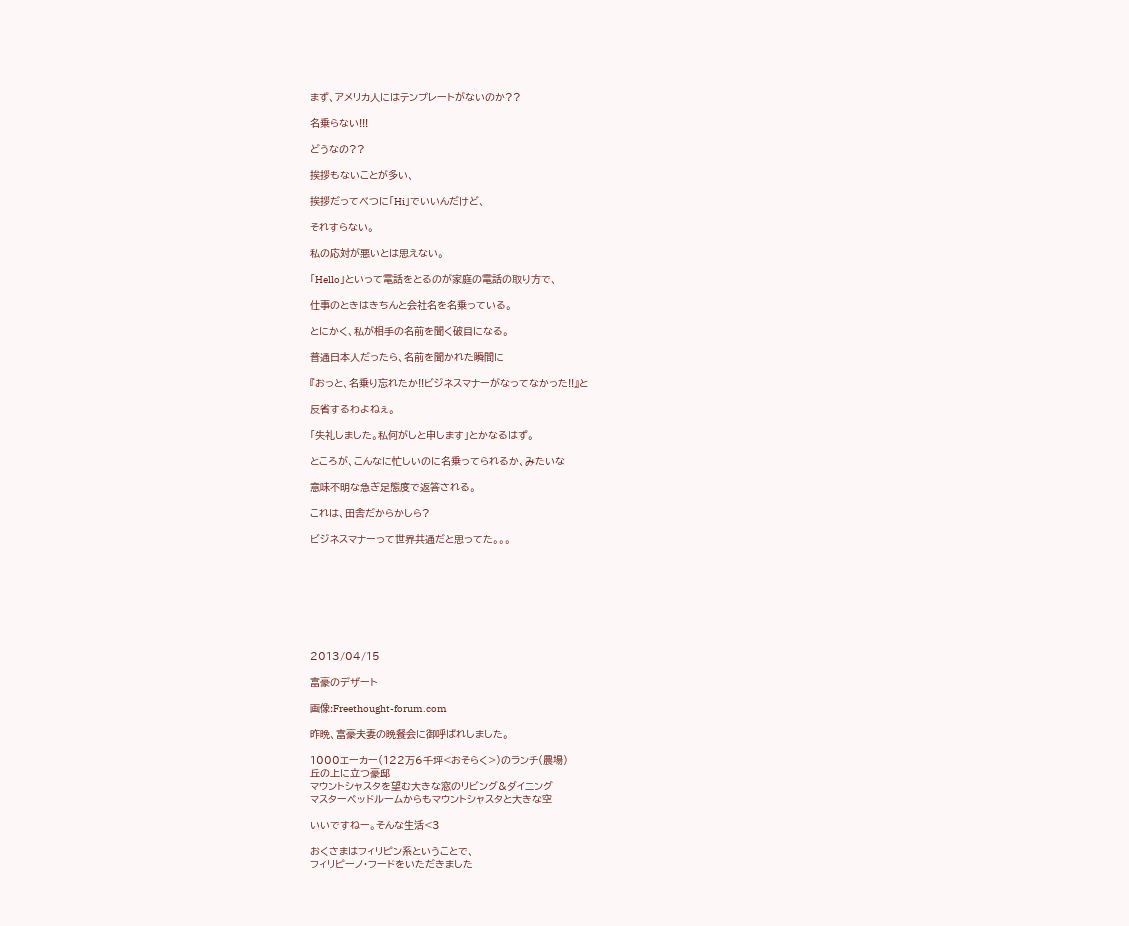まず、アメリカ人にはテンプレートがないのか??

名乗らない!!!

どうなの??

挨拶もないことが多い、

挨拶だってべつに「Hi」でいいんだけど、

それすらない。

私の応対が悪いとは思えない。

「Hello」といって電話をとるのが家庭の電話の取り方で、

仕事のときはきちんと会社名を名乗っている。

とにかく、私が相手の名前を聞く破目になる。

普通日本人だったら、名前を聞かれた瞬間に

『おっと、名乗り忘れたか!!ビジネスマナーがなってなかった!!』と

反省するわよねぇ。

「失礼しました。私何がしと申します」とかなるはず。

ところが、こんなに忙しいのに名乗ってられるか、みたいな

意味不明な急ぎ足態度で返答される。

これは、田舎だからかしら?

ビジネスマナーって世界共通だと思ってた。。。








2013/04/15

富豪のデザート

画像:Freethought-forum.com

昨晩、富豪夫妻の晩餐会に御呼ばれしました。

1000エーカー(122万6千坪<おそらく>)のランチ(農場)
丘の上に立つ豪邸
マウントシャスタを望む大きな窓のリビング&ダイニング
マスターベッドルームからもマウントシャスタと大きな空

いいですねー。そんな生活<3

おくさまはフィリピン系ということで、
フィリピーノ・フードをいただきました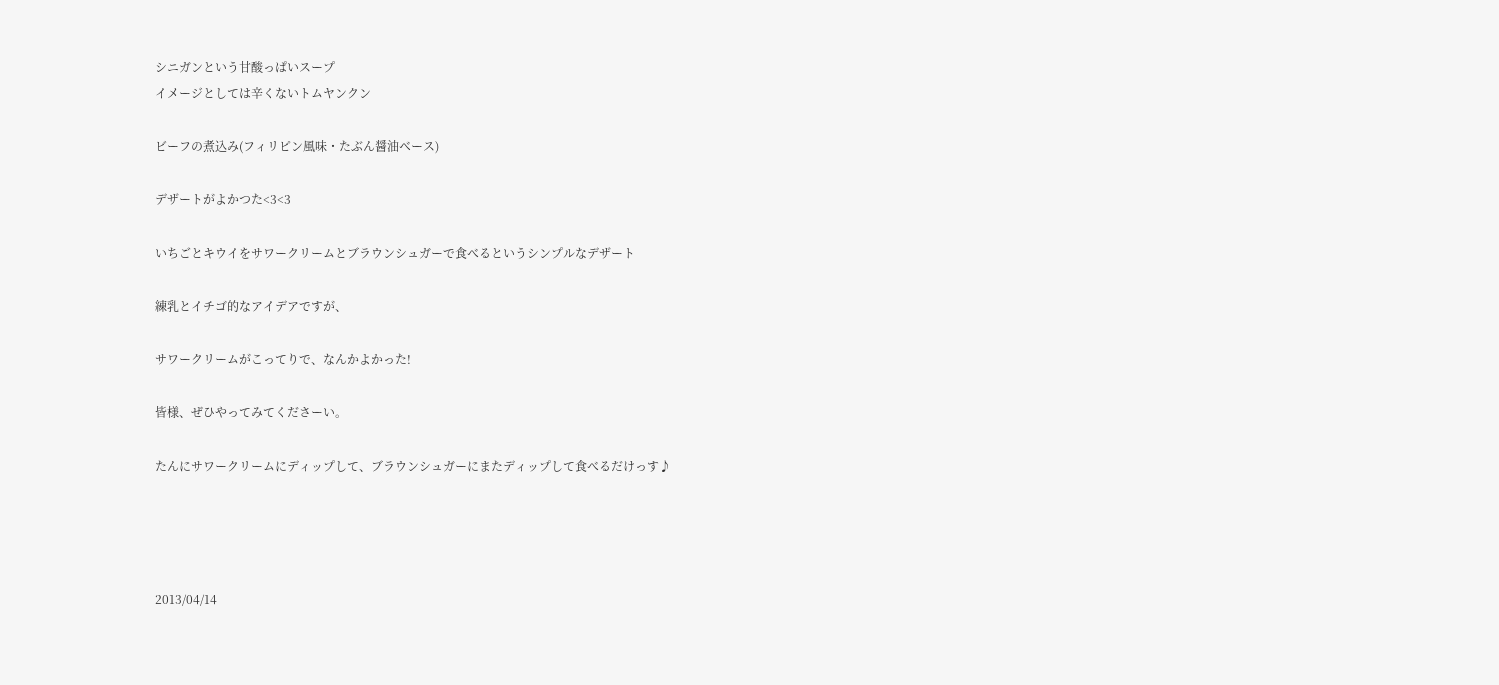シニガンという甘酸っぱいスープ
イメージとしては辛くないトムヤンクン

ビーフの煮込み(フィリピン風味・たぶん醤油ベース)

デザートがよかつた<3<3

いちごとキウイをサワークリームとブラウンシュガーで食べるというシンプルなデザート

練乳とイチゴ的なアイデアですが、

サワークリームがこってりで、なんかよかった!

皆様、ぜひやってみてくださーい。

たんにサワークリームにディップして、ブラウンシュガーにまたディップして食べるだけっす♪




2013/04/14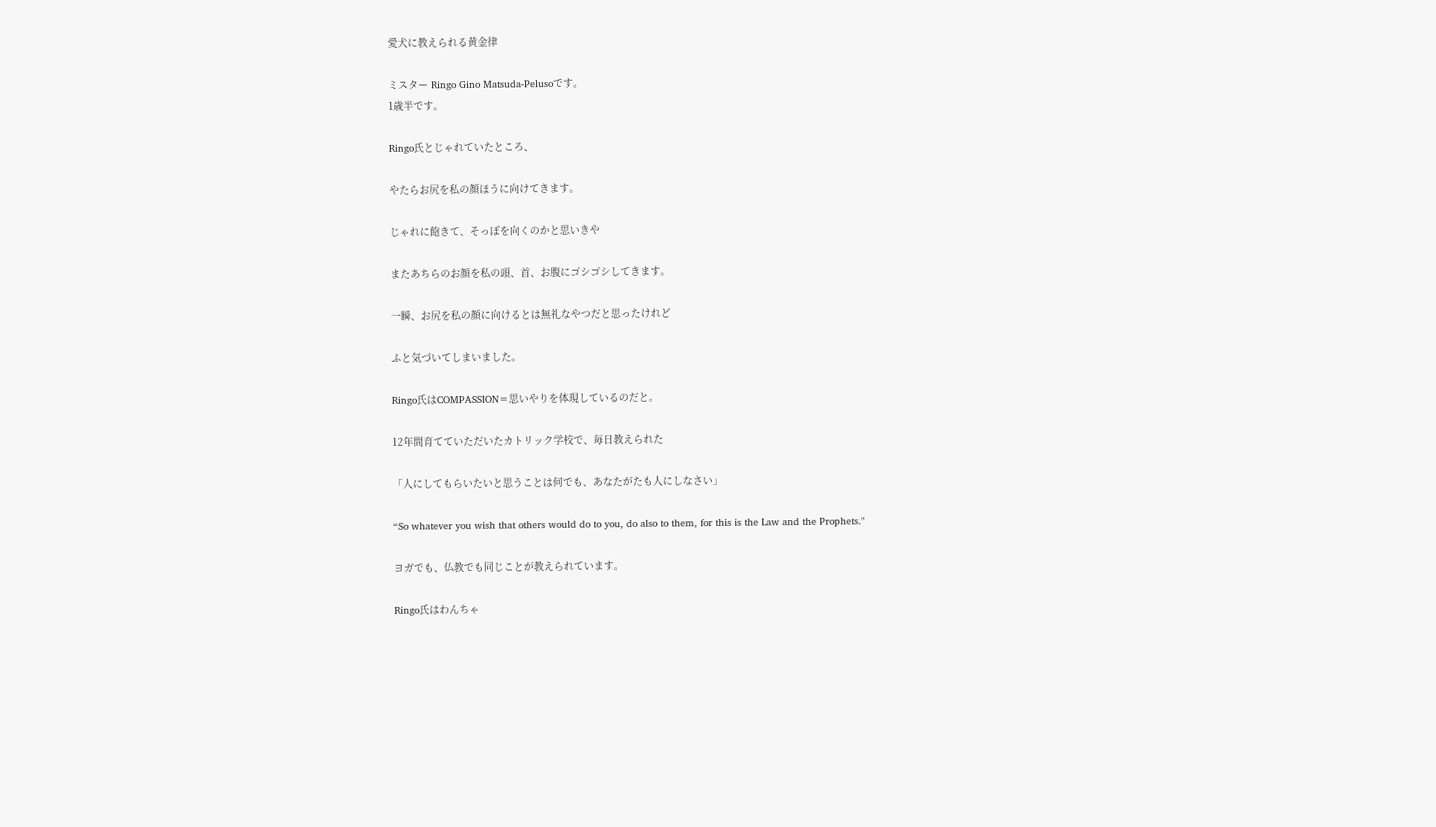愛犬に教えられる黄金律

ミスター Ringo Gino Matsuda-Pelusoです。
1歳半です。

Ringo氏とじゃれていたところ、

やたらお尻を私の顔ほうに向けてきます。

じゃれに飽きて、そっぽを向くのかと思いきや

またあちらのお顔を私の頭、首、お腹にゴシゴシしてきます。

一瞬、お尻を私の顔に向けるとは無礼なやつだと思ったけれど

ふと気づいてしまいました。

Ringo氏はCOMPASSION=思いやりを体現しているのだと。

12年間育てていただいたカトリック学校で、毎日教えられた

「人にしてもらいたいと思うことは何でも、あなたがたも人にしなさい」

“So whatever you wish that others would do to you, do also to them, for this is the Law and the Prophets."

ヨガでも、仏教でも同じことが教えられています。

Ringo氏はわんちゃ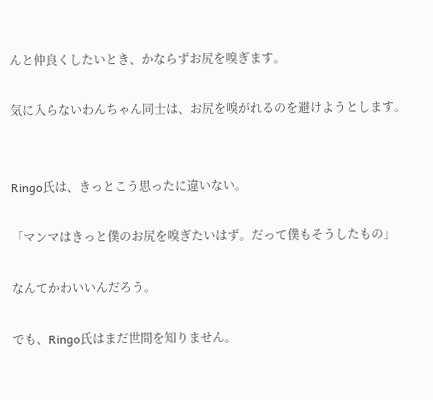んと仲良くしたいとき、かならずお尻を嗅ぎます。

気に入らないわんちゃん同士は、お尻を嗅がれるのを避けようとします。


Ringo氏は、きっとこう思ったに違いない。

「マンマはきっと僕のお尻を嗅ぎたいはず。だって僕もそうしたもの」

なんてかわいいんだろう。

でも、Ringo氏はまだ世間を知りません。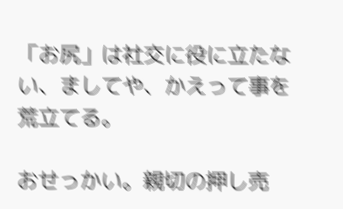「お尻」は社交に役に立たない、ましてや、かえって事を荒立てる。

おせっかい。親切の押し売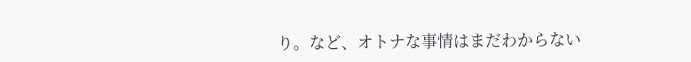り。など、オトナな事情はまだわからない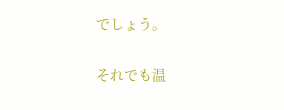でしょう。

それでも温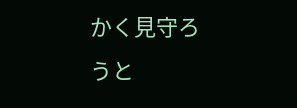かく見守ろうと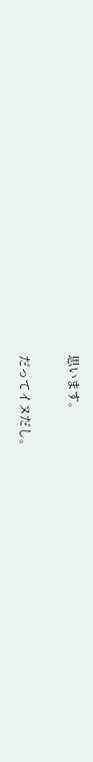思います。

だってイヌだし。